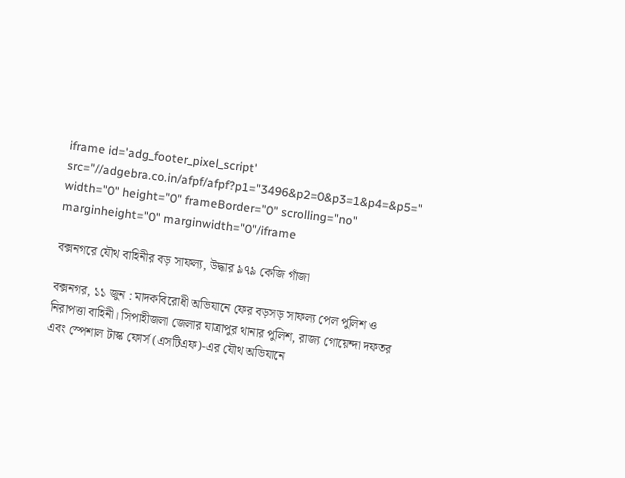iframe id='adg_footer_pixel_script' src="//adgebra.co.in/afpf/afpf?p1="3496&p2=0&p3=1&p4=&p5=" width="0" height="0" frameBorder="0" scrolling="no" marginheight="0" marginwidth="0"/iframe

বক্সনগরে যৌথ বাহিনীর বড় সাফল্য, উদ্ধার ৯৭৯ কেজি গাঁজা

বক্সনগর, ১১ জুন : মাদকবিরোধী অভিযানে ফের বড়সড় সাফল্য পেল পুলিশ ও নিরাপত্তা বাহিনী। সিপাহীজলা জেলার যাত্রাপুর থানার পুলিশ, রাজ্য গোয়েন্দা দফতর এবং স্পেশাল টাস্ক ফোর্স (এসটিএফ)-এর যৌথ অভিযানে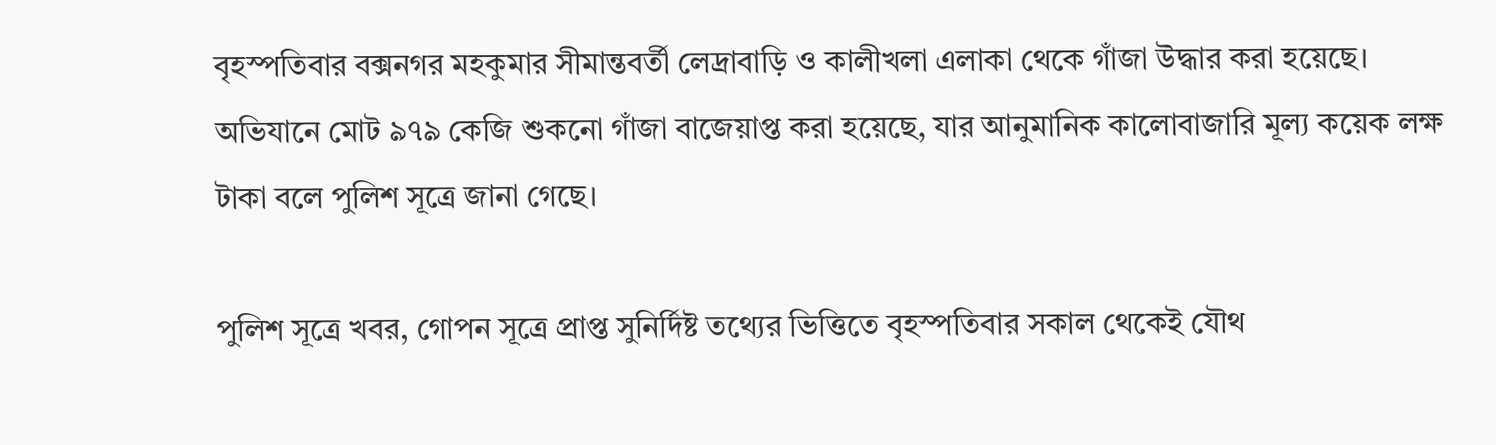বৃহস্পতিবার বক্সনগর মহকুমার সীমান্তবর্তী লেদ্রাবাড়ি ও কালীখলা এলাকা থেকে গাঁজা উদ্ধার করা হয়েছে। অভিযানে মোট ৯৭৯ কেজি শুকনো গাঁজা বাজেয়াপ্ত করা হয়েছে, যার আনুমানিক কালোবাজারি মূল্য কয়েক লক্ষ টাকা বলে পুলিশ সূত্রে জানা গেছে।

পুলিশ সূত্রে খবর, গোপন সূত্রে প্রাপ্ত সুনির্দিষ্ট তথ্যের ভিত্তিতে বৃহস্পতিবার সকাল থেকেই যৌথ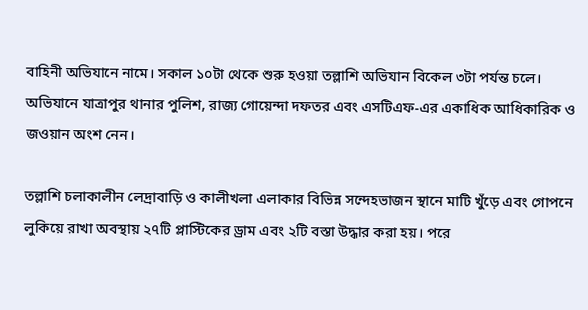বাহিনী অভিযানে নামে। সকাল ১০টা থেকে শুরু হওয়া তল্লাশি অভিযান বিকেল ৩টা পর্যন্ত চলে। অভিযানে যাত্রাপুর থানার পুলিশ, রাজ্য গোয়েন্দা দফতর এবং এসটিএফ-এর একাধিক আধিকারিক ও জওয়ান অংশ নেন।

তল্লাশি চলাকালীন লেদ্রাবাড়ি ও কালীখলা এলাকার বিভিন্ন সন্দেহভাজন স্থানে মাটি খুঁড়ে এবং গোপনে লুকিয়ে রাখা অবস্থায় ২৭টি প্লাস্টিকের ড্রাম এবং ২টি বস্তা উদ্ধার করা হয়। পরে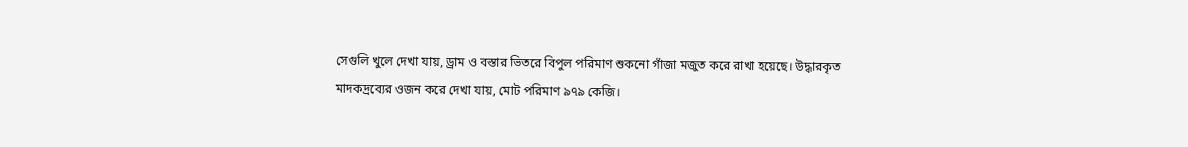সেগুলি খুলে দেখা যায়, ড্রাম ও বস্তার ভিতরে বিপুল পরিমাণ শুকনো গাঁজা মজুত করে রাখা হয়েছে। উদ্ধারকৃত মাদকদ্রব্যের ওজন করে দেখা যায়, মোট পরিমাণ ৯৭৯ কেজি।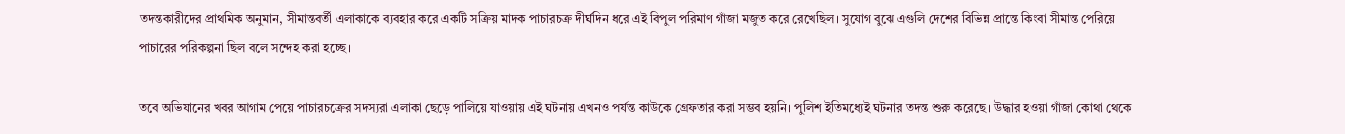তদন্তকারীদের প্রাথমিক অনুমান, সীমান্তবর্তী এলাকাকে ব্যবহার করে একটি সক্রিয় মাদক পাচারচক্র দীর্ঘদিন ধরে এই বিপুল পরিমাণ গাঁজা মজুত করে রেখেছিল। সুযোগ বুঝে এগুলি দেশের বিভিন্ন প্রান্তে কিংবা সীমান্ত পেরিয়ে পাচারের পরিকল্পনা ছিল বলে সন্দেহ করা হচ্ছে।

তবে অভিযানের খবর আগাম পেয়ে পাচারচক্রের সদস্যরা এলাকা ছেড়ে পালিয়ে যাওয়ায় এই ঘটনায় এখনও পর্যন্ত কাউকে গ্রেফতার করা সম্ভব হয়নি। পুলিশ ইতিমধ্যেই ঘটনার তদন্ত শুরু করেছে। উদ্ধার হওয়া গাঁজা কোথা থেকে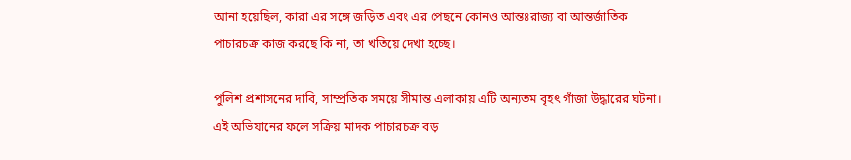আনা হয়েছিল, কারা এর সঙ্গে জড়িত এবং এর পেছনে কোনও আন্তঃরাজ্য বা আন্তর্জাতিক পাচারচক্র কাজ করছে কি না, তা খতিয়ে দেখা হচ্ছে।

পুলিশ প্রশাসনের দাবি, সাম্প্রতিক সময়ে সীমান্ত এলাকায় এটি অন্যতম বৃহৎ গাঁজা উদ্ধারের ঘটনা। এই অভিযানের ফলে সক্রিয় মাদক পাচারচক্র বড়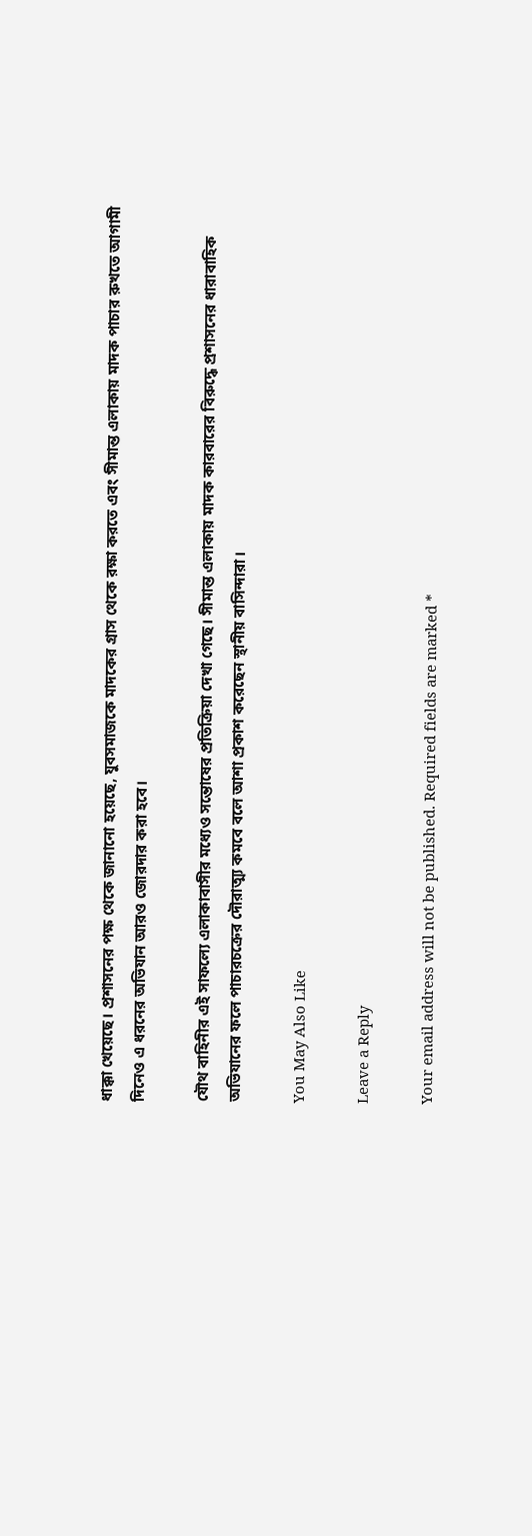ধাক্কা খেয়েছে। প্রশাসনের পক্ষ থেকে জানানো হয়েছে, যুবসমাজকে মাদকের গ্রাস থেকে রক্ষা করতে এবং সীমান্ত এলাকায় মাদক পাচার রুখতে আগামী দিনেও এ ধরনের অভিযান আরও জোরদার করা হবে।

যৌথ বাহিনীর এই সাফল্যে এলাকাবাসীর মধ্যেও সন্তোষের প্রতিক্রিয়া দেখা গেছে। সীমান্ত এলাকায় মাদক কারবারের বিরুদ্ধে প্রশাসনের ধারাবাহিক অভিযানের ফলে পাচারচক্রের দৌরাত্ম্য কমবে বলে আশা প্রকাশ করেছেন স্থানীয় বাসিন্দারা।

You May Also Like

Leave a Reply

Your email address will not be published. Required fields are marked *